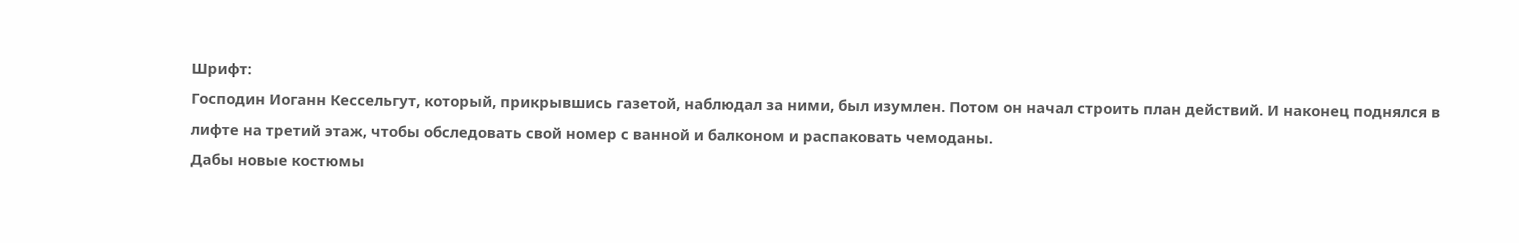Шрифт:
Господин Иоганн Кессельгут, который, прикрывшись газетой, наблюдал за ними, был изумлен. Потом он начал строить план действий. И наконец поднялся в лифте на третий этаж, чтобы обследовать свой номер с ванной и балконом и распаковать чемоданы.
Дабы новые костюмы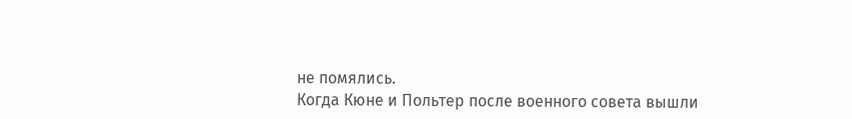не помялись.
Когда Кюне и Польтер после военного совета вышли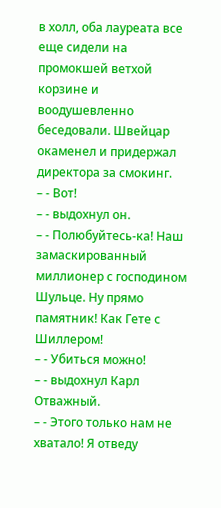в холл, оба лауреата все еще сидели на промокшей ветхой корзине и воодушевленно беседовали. Швейцар окаменел и придержал директора за смокинг.
– - Вот!
– - выдохнул он.
– - Полюбуйтесь-ка! Наш замаскированный миллионер с господином Шульце. Ну прямо памятник! Как Гете с Шиллером!
– - Убиться можно!
– - выдохнул Карл Отважный.
– - Этого только нам не хватало! Я отведу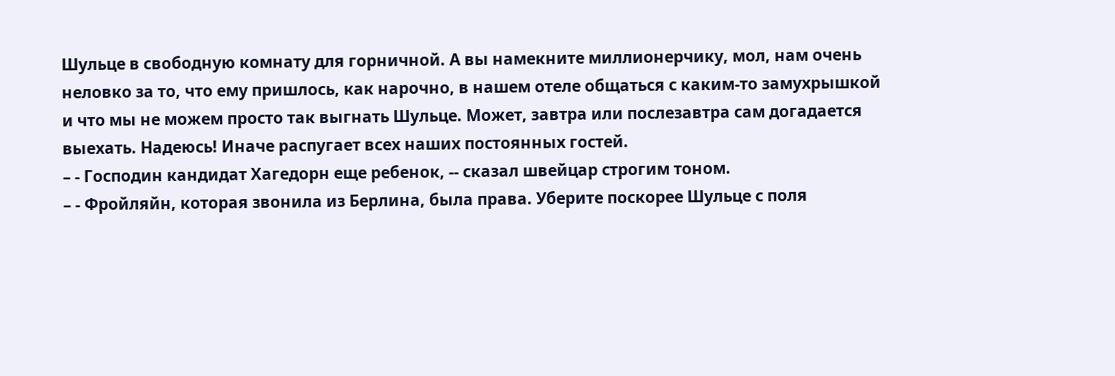Шульце в свободную комнату для горничной. А вы намекните миллионерчику, мол, нам очень неловко за то, что ему пришлось, как нарочно, в нашем отеле общаться с каким-то замухрышкой и что мы не можем просто так выгнать Шульце. Может, завтра или послезавтра сам догадается выехать. Надеюсь! Иначе распугает всех наших постоянных гостей.
– - Господин кандидат Хагедорн еще ребенок, -- сказал швейцар строгим тоном.
– - Фройляйн, которая звонила из Берлина, была права. Уберите поскорее Шульце с поля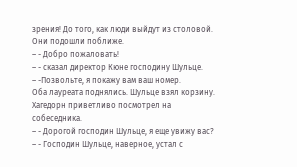зрения! До того, как люди выйдут из столовой.
Они подошли поближе.
– - Добро пожаловать!
– - сказал директор Кюне господину Шульце.
– -Позвольте, я покажу вам ваш номер.
Оба лауреата поднялись. Шульце взял корзину. Хагедорн приветливо посмотрел на собеседника.
– - Дорогой господин Шульце, я еще увижу вас?
– - Господин Шульце, наверное, устал с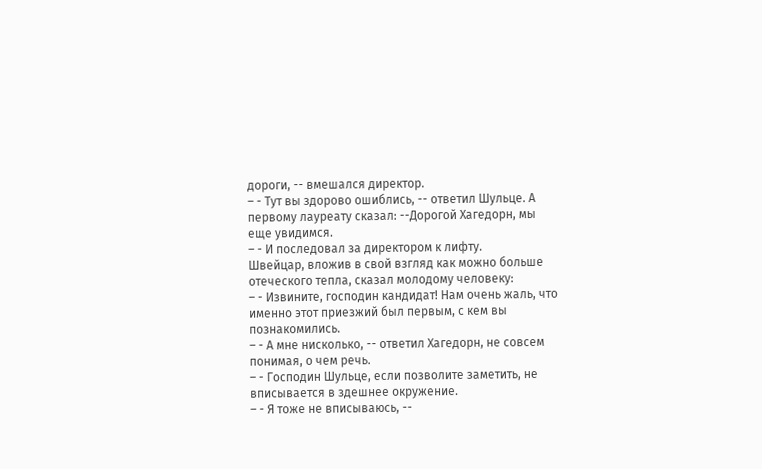дороги, -- вмешался директор.
– - Тут вы здорово ошиблись, -- ответил Шульце. А первому лауреату сказал: --Дорогой Хагедорн, мы еще увидимся.
– - И последовал за директором к лифту.
Швейцар, вложив в свой взгляд как можно больше отеческого тепла, сказал молодому человеку:
– - Извините, господин кандидат! Нам очень жаль, что именно этот приезжий был первым, с кем вы познакомились.
– - А мне нисколько, -- ответил Хагедорн, не совсем понимая, о чем речь.
– - Господин Шульце, если позволите заметить, не вписывается в здешнее окружение.
– - Я тоже не вписываюсь, --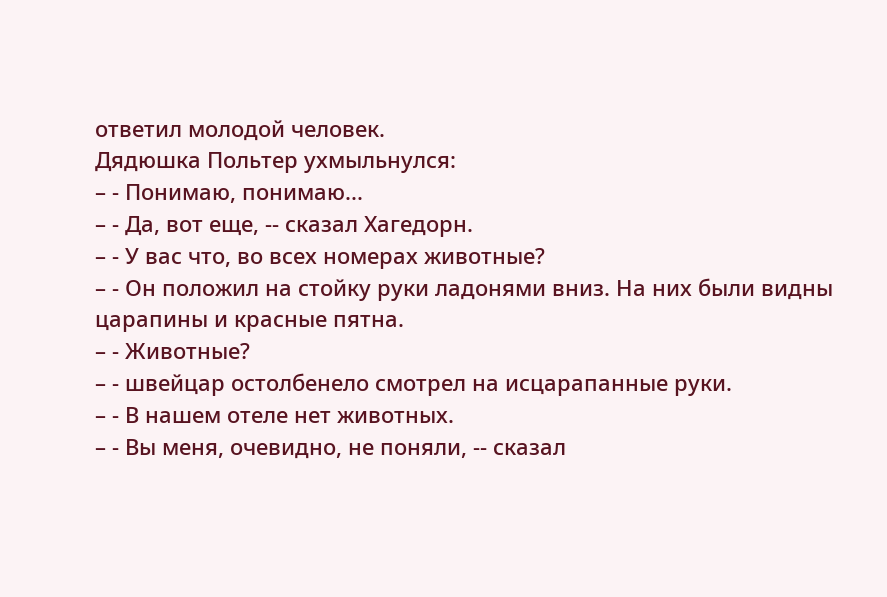ответил молодой человек.
Дядюшка Польтер ухмыльнулся:
– - Понимаю, понимаю...
– - Да, вот еще, -- сказал Хагедорн.
– - У вас что, во всех номерах животные?
– - Он положил на стойку руки ладонями вниз. На них были видны царапины и красные пятна.
– - Животные?
– - швейцар остолбенело смотрел на исцарапанные руки.
– - В нашем отеле нет животных.
– - Вы меня, очевидно, не поняли, -- сказал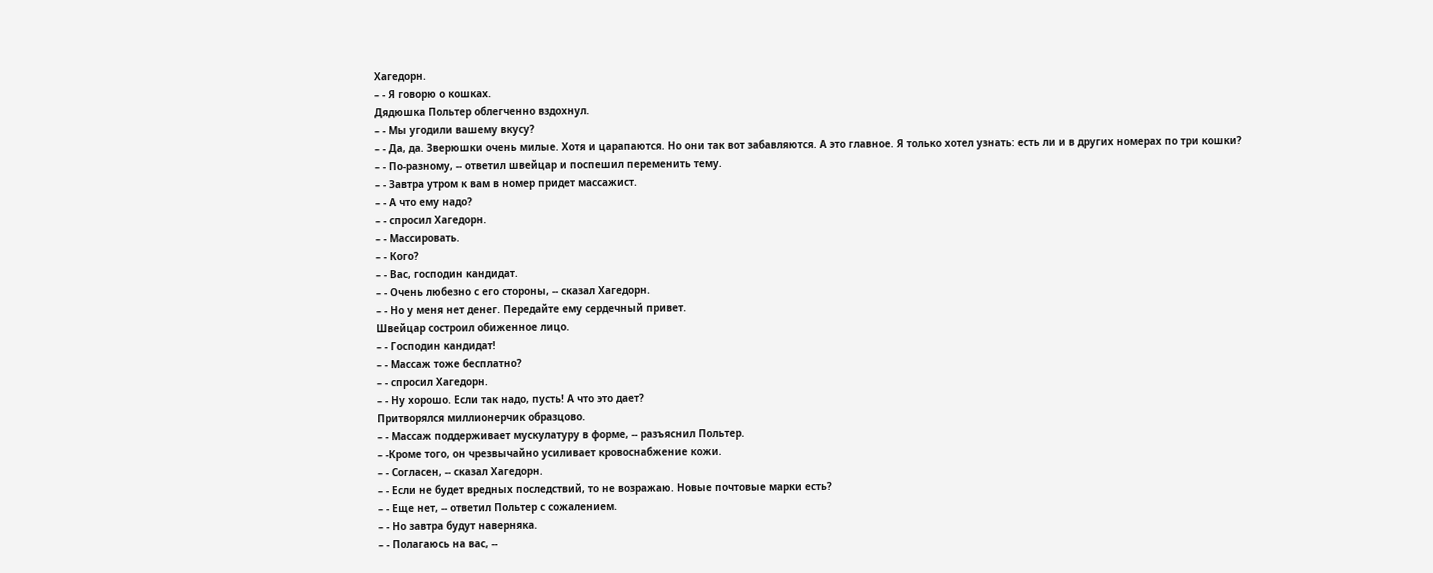Хагедорн.
– - Я говорю о кошках.
Дядюшка Польтер облегченно вздохнул.
– - Мы угодили вашему вкусу?
– - Да, да. Зверюшки очень милые. Хотя и царапаются. Но они так вот забавляются. А это главное. Я только хотел узнать: есть ли и в других номерах по три кошки?
– - По-разному, -- ответил швейцар и поспешил переменить тему.
– - Завтра утром к вам в номер придет массажист.
– - А что ему надо?
– - спросил Хагедорн.
– - Массировать.
– - Кого?
– - Вас, господин кандидат.
– - Очень любезно с его стороны, -- сказал Хагедорн.
– - Но у меня нет денег. Передайте ему сердечный привет.
Швейцар состроил обиженное лицо.
– - Господин кандидат!
– - Массаж тоже бесплатно?
– - спросил Хагедорн.
– - Ну хорошо. Если так надо, пусть! А что это дает?
Притворялся миллионерчик образцово.
– - Массаж поддерживает мускулатуру в форме, -- разъяснил Польтер.
– -Кроме того, он чрезвычайно усиливает кровоснабжение кожи.
– - Согласен, -- сказал Хагедорн.
– - Если не будет вредных последствий, то не возражаю. Новые почтовые марки есть?
– - Еще нет, -- ответил Польтер с сожалением.
– - Но завтра будут наверняка.
– - Полагаюсь на вас, --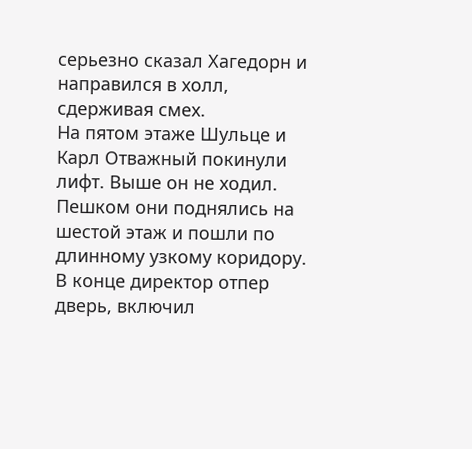серьезно сказал Хагедорн и направился в холл, сдерживая смех.
На пятом этаже Шульце и Карл Отважный покинули лифт. Выше он не ходил.
Пешком они поднялись на шестой этаж и пошли по длинному узкому коридору. В конце директор отпер дверь, включил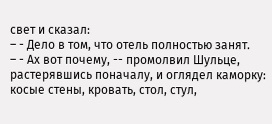свет и сказал:
– - Дело в том, что отель полностью занят.
– - Ах вот почему, -- промолвил Шульце, растерявшись поначалу, и оглядел каморку: косые стены, кровать, стол, стул,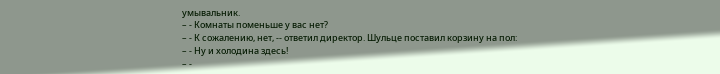умывальник.
– - Комнаты поменьше у вас нет?
– - К сожалению, нет, -- ответил директор. Шульце поставил корзину на пол:
– - Ну и холодина здесь!
– -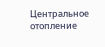Центральное отопление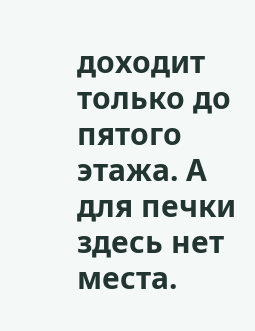доходит только до пятого этажа. А для печки здесь нет места.